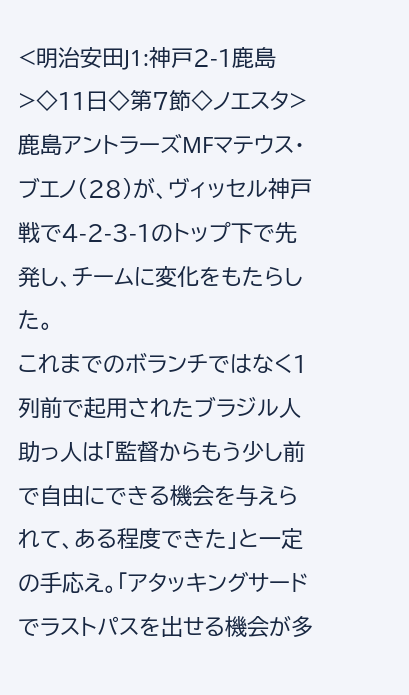<明治安田J1:神戸2-1鹿島>◇11日◇第7節◇ノエスタ>
鹿島アントラーズMFマテウス・ブエノ(28)が、ヴィッセル神戸戦で4-2-3-1のトップ下で先発し、チームに変化をもたらした。
これまでのボランチではなく1列前で起用されたブラジル人助っ人は「監督からもう少し前で自由にできる機会を与えられて、ある程度できた」と一定の手応え。「アタッキングサードでラストパスを出せる機会が多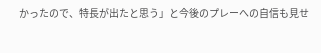かったので、特長が出たと思う」と今後のプレーへの自信も見せ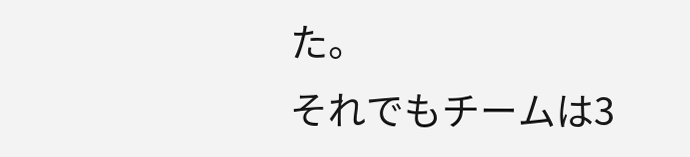た。
それでもチームは3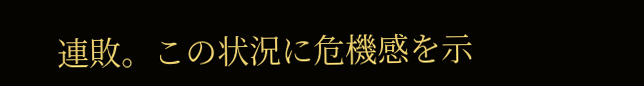連敗。この状況に危機感を示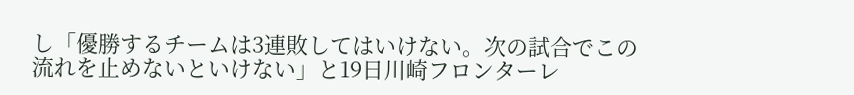し「優勝するチームは3連敗してはいけない。次の試合でこの流れを止めないといけない」と19日川崎フロンターレ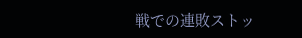戦での連敗ストッ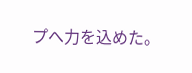プへ力を込めた。